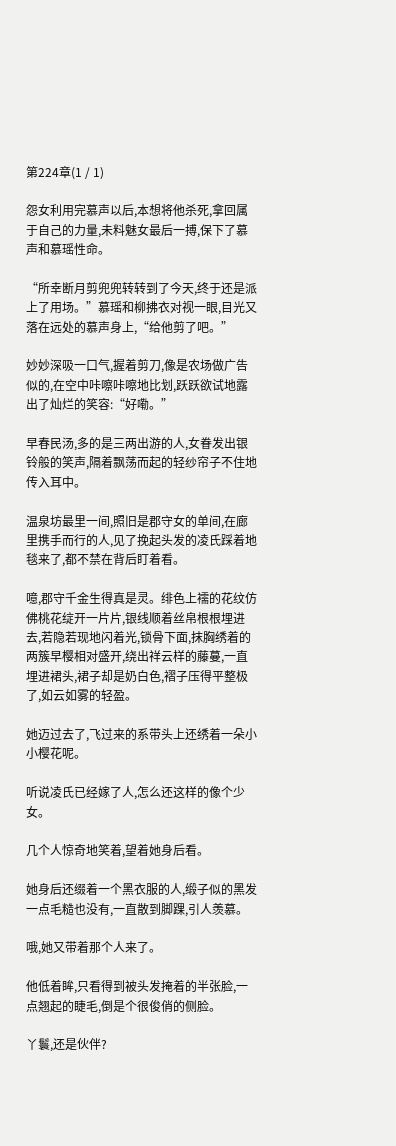第224章(1 / 1)

怨女利用完慕声以后,本想将他杀死,拿回属于自己的力量,未料魅女最后一搏,保下了慕声和慕瑶性命。

“所幸断月剪兜兜转转到了今天,终于还是派上了用场。”慕瑶和柳拂衣对视一眼,目光又落在远处的慕声身上,“给他剪了吧。”

妙妙深吸一口气,握着剪刀,像是农场做广告似的,在空中咔嚓咔嚓地比划,跃跃欲试地露出了灿烂的笑容:“好嘞。”

早春民汤,多的是三两出游的人,女眷发出银铃般的笑声,隔着飘荡而起的轻纱帘子不住地传入耳中。

温泉坊最里一间,照旧是郡守女的单间,在廊里携手而行的人,见了挽起头发的凌氏踩着地毯来了,都不禁在背后盯着看。

噫,郡守千金生得真是灵。绯色上襦的花纹仿佛桃花绽开一片片,银线顺着丝帛根根埋进去,若隐若现地闪着光,锁骨下面,抹胸绣着的两簇早樱相对盛开,绕出祥云样的藤蔓,一直埋进裙头,裙子却是奶白色,褶子压得平整极了,如云如雾的轻盈。

她迈过去了,飞过来的系带头上还绣着一朵小小樱花呢。

听说凌氏已经嫁了人,怎么还这样的像个少女。

几个人惊奇地笑着,望着她身后看。

她身后还缀着一个黑衣服的人,缎子似的黑发一点毛糙也没有,一直散到脚踝,引人羡慕。

哦,她又带着那个人来了。

他低着眸,只看得到被头发掩着的半张脸,一点翘起的睫毛,倒是个很俊俏的侧脸。

丫鬟,还是伙伴?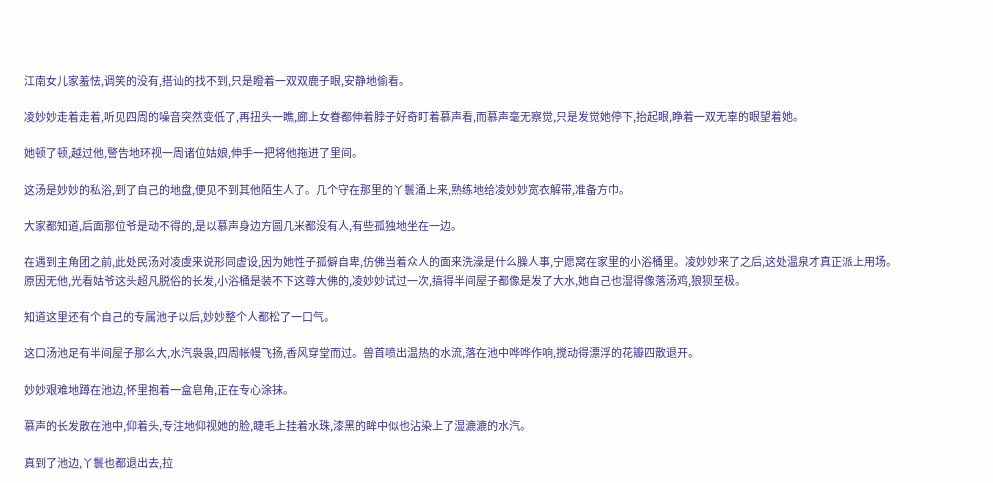江南女儿家羞怯,调笑的没有,搭讪的找不到,只是瞪着一双双鹿子眼,安静地偷看。

凌妙妙走着走着,听见四周的噪音突然变低了,再扭头一瞧,廊上女眷都伸着脖子好奇盯着慕声看,而慕声毫无察觉,只是发觉她停下,抬起眼,睁着一双无辜的眼望着她。

她顿了顿,越过他,警告地环视一周诸位姑娘,伸手一把将他拖进了里间。

这汤是妙妙的私浴,到了自己的地盘,便见不到其他陌生人了。几个守在那里的丫鬟涌上来,熟练地给凌妙妙宽衣解带,准备方巾。

大家都知道,后面那位爷是动不得的,是以慕声身边方圆几米都没有人,有些孤独地坐在一边。

在遇到主角团之前,此处民汤对凌虞来说形同虚设,因为她性子孤僻自卑,仿佛当着众人的面来洗澡是什么臊人事,宁愿窝在家里的小浴桶里。凌妙妙来了之后,这处温泉才真正派上用场。原因无他,光看姑爷这头超凡脱俗的长发,小浴桶是装不下这尊大佛的,凌妙妙试过一次,搞得半间屋子都像是发了大水,她自己也湿得像落汤鸡,狼狈至极。

知道这里还有个自己的专属池子以后,妙妙整个人都松了一口气。

这口汤池足有半间屋子那么大,水汽袅袅,四周帐幔飞扬,香风穿堂而过。兽首喷出温热的水流,落在池中哗哗作响,搅动得漂浮的花瓣四散退开。

妙妙艰难地蹲在池边,怀里抱着一盒皂角,正在专心涂抹。

慕声的长发散在池中,仰着头,专注地仰视她的脸,睫毛上挂着水珠,漆黑的眸中似也沾染上了湿漉漉的水汽。

真到了池边,丫鬟也都退出去,拉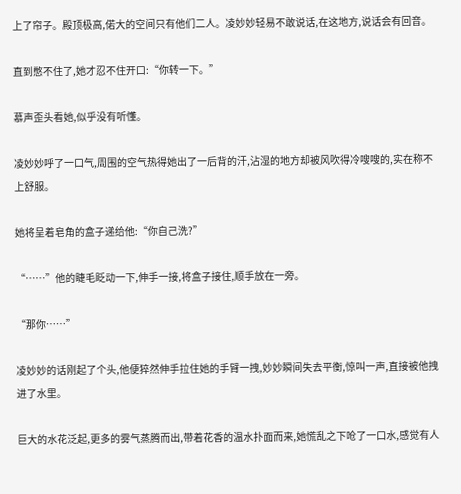上了帘子。殿顶极高,偌大的空间只有他们二人。凌妙妙轻易不敢说话,在这地方,说话会有回音。

直到憋不住了,她才忍不住开口:“你转一下。”

慕声歪头看她,似乎没有听懂。

凌妙妙呼了一口气,周围的空气热得她出了一后背的汗,沾湿的地方却被风吹得冷嗖嗖的,实在称不上舒服。

她将呈着皂角的盒子递给他:“你自己洗?”

“……”他的睫毛眨动一下,伸手一接,将盒子接住,顺手放在一旁。

“那你……”

凌妙妙的话刚起了个头,他便猝然伸手拉住她的手臂一拽,妙妙瞬间失去平衡,惊叫一声,直接被他拽进了水里。

巨大的水花泛起,更多的雾气蒸腾而出,带着花香的温水扑面而来,她慌乱之下呛了一口水,感觉有人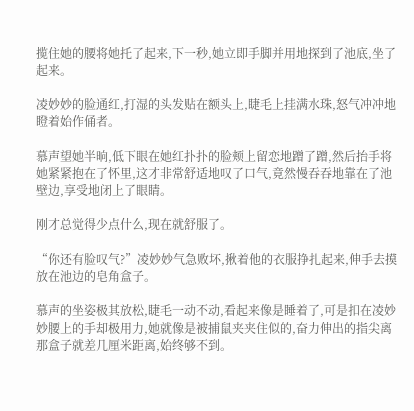揽住她的腰将她托了起来,下一秒,她立即手脚并用地探到了池底,坐了起来。

凌妙妙的脸通红,打湿的头发贴在额头上,睫毛上挂满水珠,怒气冲冲地瞪着始作俑者。

慕声望她半晌,低下眼在她红扑扑的脸颊上留恋地蹭了蹭,然后抬手将她紧紧抱在了怀里,这才非常舒适地叹了口气,竟然慢吞吞地靠在了池壁边,享受地闭上了眼睛。

刚才总觉得少点什么,现在就舒服了。

“你还有脸叹气?”凌妙妙气急败坏,揪着他的衣服挣扎起来,伸手去摸放在池边的皂角盒子。

慕声的坐姿极其放松,睫毛一动不动,看起来像是睡着了,可是扣在凌妙妙腰上的手却极用力,她就像是被捕鼠夹夹住似的,奋力伸出的指尖离那盒子就差几厘米距离,始终够不到。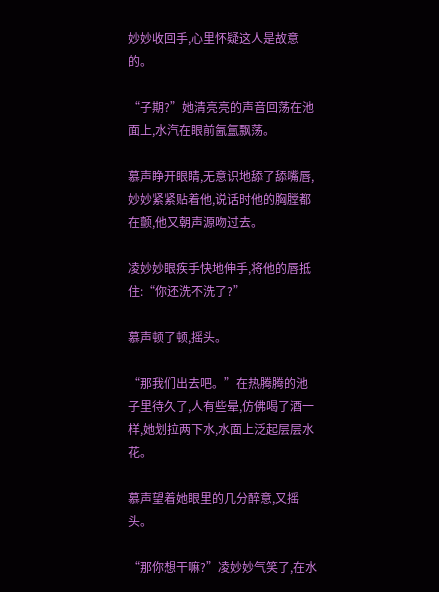妙妙收回手,心里怀疑这人是故意的。

“子期?”她清亮亮的声音回荡在池面上,水汽在眼前氤氲飘荡。

慕声睁开眼睛,无意识地舔了舔嘴唇,妙妙紧紧贴着他,说话时他的胸膛都在颤,他又朝声源吻过去。

凌妙妙眼疾手快地伸手,将他的唇抵住:“你还洗不洗了?”

慕声顿了顿,摇头。

“那我们出去吧。”在热腾腾的池子里待久了,人有些晕,仿佛喝了酒一样,她划拉两下水,水面上泛起层层水花。

慕声望着她眼里的几分醉意,又摇头。

“那你想干嘛?”凌妙妙气笑了,在水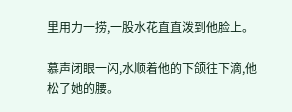里用力一捞,一股水花直直泼到他脸上。

慕声闭眼一闪,水顺着他的下颌往下滴,他松了她的腰。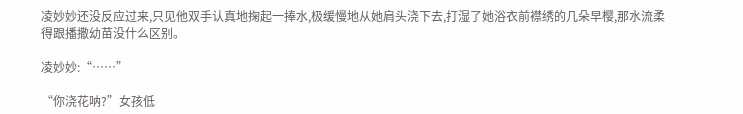凌妙妙还没反应过来,只见他双手认真地掬起一捧水,极缓慢地从她肩头浇下去,打湿了她浴衣前襟绣的几朵早樱,那水流柔得跟播撒幼苗没什么区别。

凌妙妙:“……”

“你浇花呐?”女孩低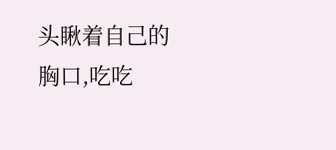头瞅着自己的胸口,吃吃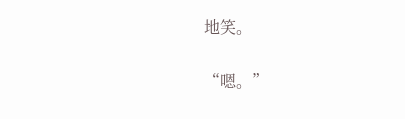地笑。

“嗯。”